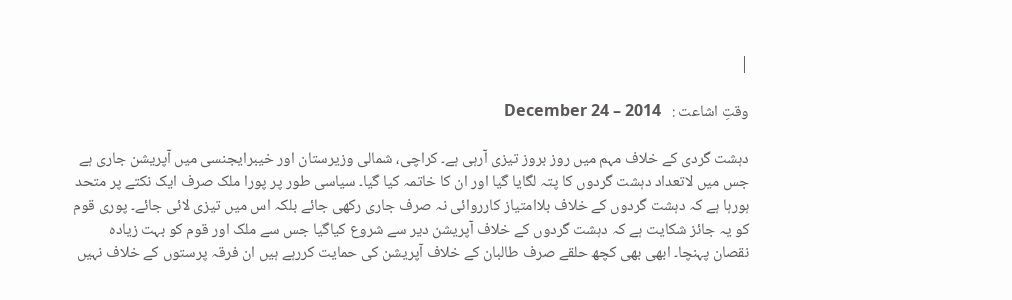|

وقتِ اشاعت :   December 24 – 2014

دہشت گردی کے خلاف مہم میں روز بروز تیزی آرہی ہے۔ کراچی، شمالی وزیرستان اور خیبرایجنسی میں آپریشن جاری ہے جس میں لاتعداد دہشت گردوں کا پتہ لگایا گیا اور ان کا خاتمہ کیا گیا۔ سیاسی طور پر پورا ملک صرف ایک نکتے پر متحد ہورہا ہے کہ دہشت گردوں کے خلاف بلاامتیاز کارروائی نہ صرف جاری رکھی جائے بلکہ اس میں تیزی لائی جائے۔ پوری قوم کو یہ جائز شکایت ہے کہ دہشت گردوں کے خلاف آپریشن دیر سے شروع کیاگیا جس سے ملک اور قوم کو بہت زیادہ نقصان پہنچا۔ ابھی بھی کچھ حلقے صرف طالبان کے خلاف آپریشن کی حمایت کررہے ہیں ان فرقہ پرستوں کے خلاف نہیں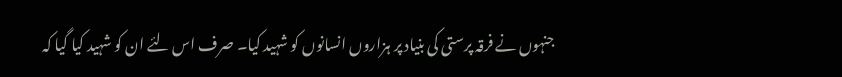جنہوں نے فرقہ پرستی کی بنیاد پر ہزاروں انسانوں کو شہید کیا۔ صرف اس لئے ان کو شہید کیا گیا کہ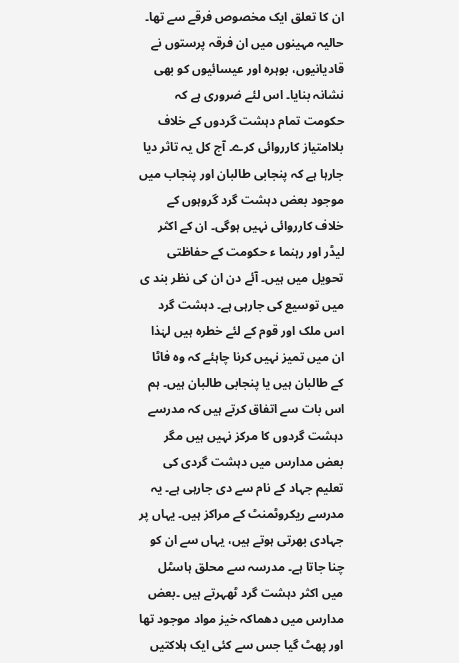ان کا تعلق ایک مخصوص فرقے سے تھا۔ حالیہ مہینوں میں ان فرقہ پرستوں نے قادیانیوں، بوہرہ اور عیسائیوں کو بھی نشانہ بنایا۔ اس لئے ضروری ہے کہ حکومت تمام دہشت گردوں کے خلاف بلاامتیاز کارروائی کرے۔ آج کل یہ تاثر دیا جارہا ہے کہ پنجابی طالبان اور پنجاب میں موجود بعض دہشت گرد گروہوں کے خلاف کارروائی نہیں ہوگی۔ ان کے اکثر لیڈر اور رہنما ء حکومت کے حفاظتی تحویل میں ہیں۔ آئے دن ان کی نظر بند ی میں توسیع کی جارہی ہے۔ دہشت گرد اس ملک اور قوم کے لئے خطرہ ہیں لہٰذا ان میں تمیز نہیں کرنا چاہئے کہ وہ فاٹا کے طالبان ہیں یا پنجابی طالبان ہیں۔ ہم اس بات سے اتفاق کرتے ہیں کہ مدرسے دہشت گردوں کا مرکز نہیں ہیں مگر بعض مدارس میں دہشت گردی کی تعلیم جہاد کے نام سے دی جارہی ہے۔ یہ مدرسے ریکروٹمنٹ کے مراکز ہیں۔ یہاں پر جہادی بھرتی ہوتے ہیں، یہاں سے ان کو چنا جاتا ہے۔ مدرسہ سے محلق ہاسٹل میں اکثر دہشت گرد ٹھہرتے ہیں ۔بعض مدارس میں دھماکہ خیز مواد موجود تھا اور پھٹ گیا جس سے کئی ایک ہلاکتیں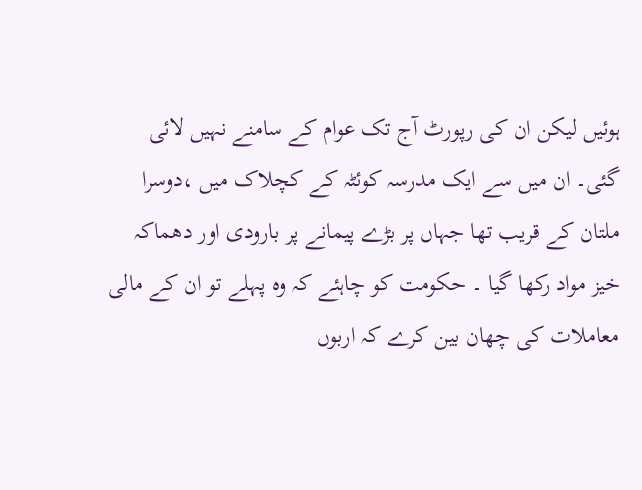ہوئیں لیکن ان کی رپورٹ آج تک عوام کے سامنے نہیں لائی گئی۔ ان میں سے ایک مدرسہ کوئٹہ کے کچلاک میں ،دوسرا ملتان کے قریب تھا جہاں پر بڑے پیمانے پر بارودی اور دھماکہ خیز مواد رکھا گیا ۔ حکومت کو چاہئے کہ وہ پہلے تو ان کے مالی معاملات کی چھان بین کرے کہ اربوں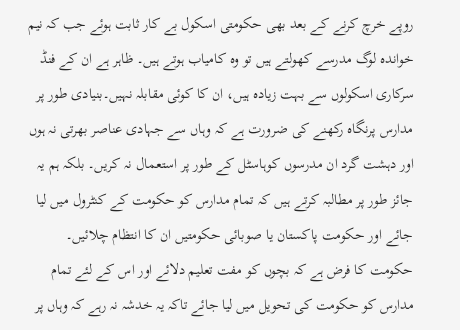روپے خرچ کرنے کے بعد بھی حکومتی اسکول بے کار ثابت ہوئے جب کہ نیم خواندہ لوگ مدرسے کھولتے ہیں تو وہ کامیاب ہوتے ہیں۔ ظاہر ہے ان کے فنڈ سرکاری اسکولوں سے بہت زیادہ ہیں، ان کا کوئی مقابلہ نہیں۔بنیادی طور پر مدارس پرنگاہ رکھنے کی ضرورت ہے کہ وہاں سے جہادی عناصر بھرتی نہ ہوں اور دہشت گرد ان مدرسوں کوہاسٹل کے طور پر استعمال نہ کریں۔ بلکہ ہم یہ جائز طور پر مطالبہ کرتے ہیں کہ تمام مدارس کو حکومت کے کنٹرول میں لیا جائے اور حکومت پاکستان یا صوبائی حکومتیں ان کا انتظام چلائیں۔ حکومت کا فرض ہے کہ بچوں کو مفت تعلیم دلائے اور اس کے لئے تمام مدارس کو حکومت کی تحویل میں لیا جائے تاکہ یہ خدشہ نہ رہے کہ وہاں پر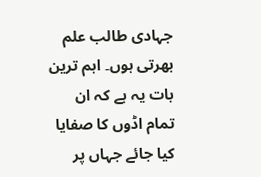جہادی طالب علم بھرتی ہوں۔ اہم ترین بات یہ ہے کہ ان تمام اڈوں کا صفایا کیا جائے جہاں پر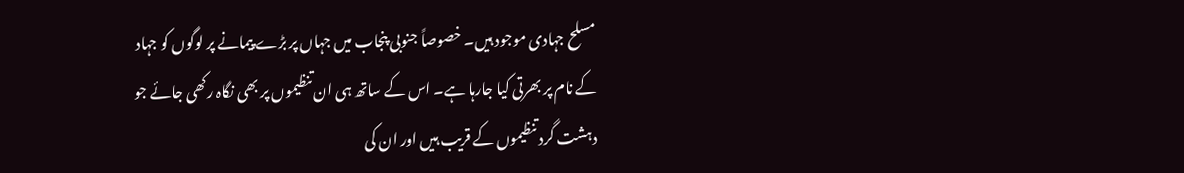مسلح جہادی موجود ہیں۔ خصوصاً جنوبی پنجاب میں جہاں پر بڑے پیمانے پر لوگوں کو جہاد کے نام پر بھرتی کیا جارہا ہے۔ اس کے ساتھ ہی ان تنظیموں پر بھی نگاہ رکھی جائے جو دہشت گرد تنظیموں کے قریب ہیں اور ان کی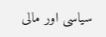سیاسی اور مالی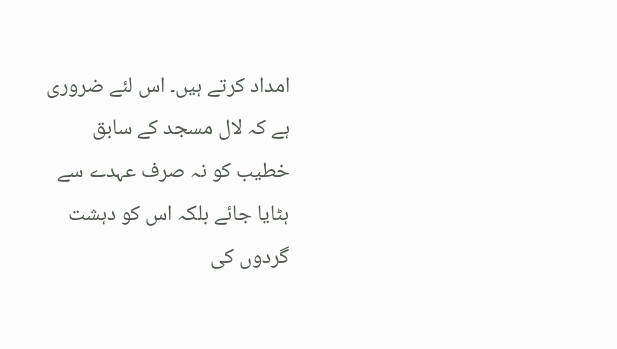امداد کرتے ہیں۔ اس لئے ضروری ہے کہ لال مسجد کے سابق خطیب کو نہ صرف عہدے سے ہٹایا جائے بلکہ اس کو دہشت گردوں کی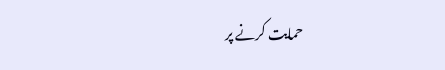حمایت کرنے پر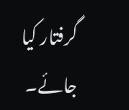گرفتار کیا جائے۔